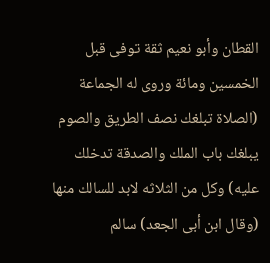القطان وأبو نعيم ثقة توفى قبل الخمسين ومائة وروى له الجماعة (الصلاة تبلغك نصف الطريق والصوم يبلغك باب الملك والصدقة تدخلك عليه) وكل من الثلاثه لابد للسالك منها (وقال ابن أبى الجعد) سالم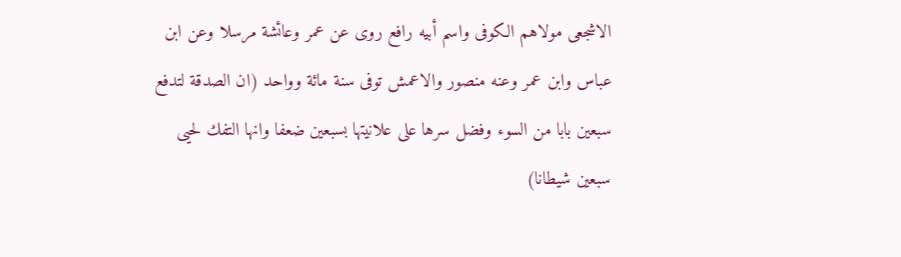الاشجعى مولاهم الكوفى واسم أبيه رافع روى عن عمر وعائشة مرسلا وعن ابن عباس وابن عمر وعنه منصور والاعمش توفى سنة مائة وواحد (ان الصدقة لتدفع سبعين بابا من السوء وفضل سرها على علانيتها بسبعين ضعفا وانها التفك لحيى سبعين شيطانا)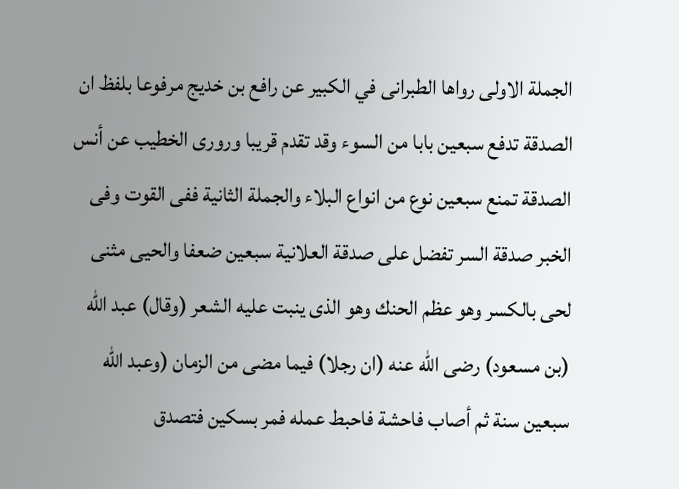الجملة الاولى رواها الطبرانى في الكبير عن رافع بن خديج مرفوعا بلفظ ان الصدقة تدفع سبعين بابا من السوء وقد تقدم قريبا ورورى الخطيب عن أنس الصدقة تمنع سبعين نوع من انواع البلاء والجملة الثانية ففى القوت وفى الخبر صدقة السر تفضل على صدقة العلانية سبعين ضعفا والحيى مثنى لحى بالكسر وهو عظم الحنك وهو الذى ينبت عليه الشعر (وقال) عبد الله (بن مسعود) رضى الله عنه (ان رجلا) فيما مضى من الزمان (وعبد الله سبعين سنة ثم أصاب فاحشة فاحبط عمله فمر بسكين فتصدق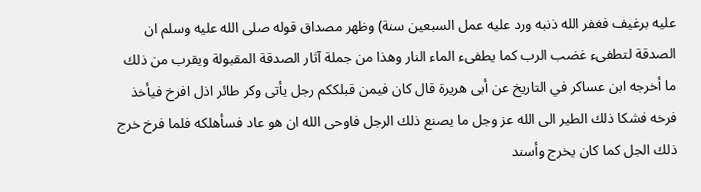عليه برغيف فغفر الله ذنبه ورد عليه عمل السبعين سنة) وظهر مصداق قوله صلى الله عليه وسلم ان الصدقة لتطفىء غضب الرب كما يطفىء الماء النار وهذا من جملة آثار الصدقة المقبولة ويقرب من ذلك ما أخرجه ابن عساكر في التاريخ عن أبى هريرة قال كان فيمن قبلككم رجل يأتى وكر طائر اذل افرخ فيأخذ فرخه فشكا ذلك الطير الى الله عز وجل ما يصنع ذلك الرجل فاوحى الله ان هو عاد فسأهلكه فلما فرخ خرج ذلك الجل كما كان يخرج وأسند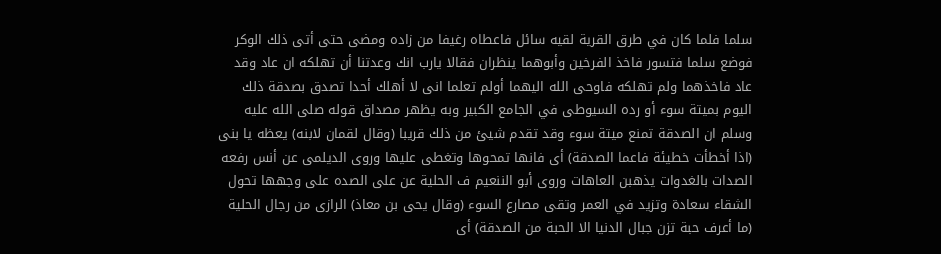سلما فلما كان في طرق القرية لقيه سائل فاعطاه رغيفا من زاده ومضى حتى أتى ذلك الوكر فوضع سلما فتسور فاخذ الفرخين وأبوهما ينظران فقالا يارب انك وعدتنا أن تهلكه ان عاد وقد عاد فاخذهما ولم تهلكه فاوحى الله اليهما أولم تعلما انى لا أهلك أحدا تصدق بصدقة ذلك اليوم بميتة سوء أو رده السيوطى في الجامع الكبير وبه يظهر مصداق قوله صلى الله عليه وسلم ان الصدقة تمنع ميتة سوء وقد تقدم شيئ من ذلك قريبا (وقال لقمان لابنه) يعظه يا بنى (اذا أخطأت خطيئة فاعما الصدقة) أى فانها تمحوها وتغطى عليها وروى الديلمى عن أنس رفعه الصدات بالغدوات يذهبن العاهات وروى أبو الننعيم ف الحلية عن على الصده على وجهها تحول الشقاء سعادة وتزيد في العمر وتقى مصارع السوء (وقال يحى بن معاذ) الرازى من رجال الحلية (ما أعرف حبة تزن جبال الدنيا الا الحبة من الصدقة) أى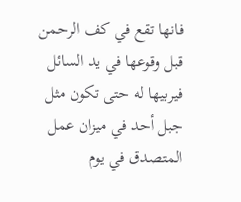فانها تقع في كف الرحمن قبل وقوعها في يد السائل فيربيها له حتى تكون مثل جبل أحد في ميزان عمل المتصدق في يوم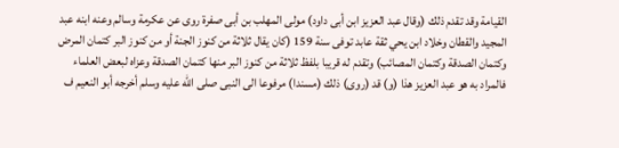القيامة وقد تقدم ذلك (وقال عبد العزيز ابن أبى داود) مولى المهلب بن أبى صفرة روى عن عكرمة وسالم وعنه ابنه عبد المجيد والقطان وخلاد ابن يحي ثقة عابد توفى سنة 159 (كان يقال ثلاثة من كنوز الجنة أو من كنوز البر كتمان المرض وكتمان الصدقة وكتمان المصائب) وتقدم له قريبا بلفظ ثلاثة من كنوز البر منها كتمان الصدقة وعزاه لبعض العلماء فالمراد به هو عبد العزيز هذا (و) قد (روى) ذلك (مسندا) مرفوعا الى النبى صلى الله عليه وسلم أخرجه أبو النعيم ف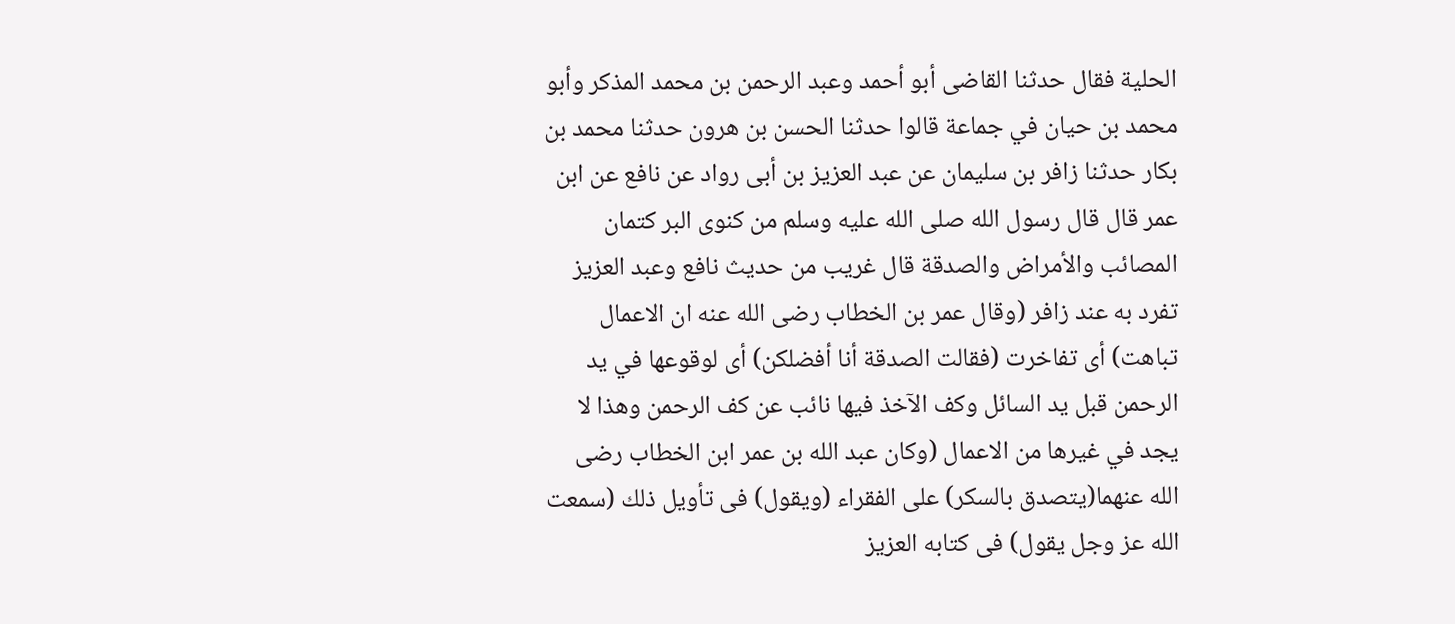الحلية فقال حدثنا القاضى أبو أحمد وعبد الرحمن بن محمد المذكر وأبو محمد بن حيان في جماعة قالوا حدثنا الحسن بن هرون حدثنا محمد بن بكار حدثنا زافر بن سليمان عن عبد العزيز بن أبى رواد عن نافع عن ابن عمر قال قال رسول الله صلى الله عليه وسلم من كنوى البر كتمان المصائب والأمراض والصدقة قال غريب من حديث نافع وعبد العزيز تفرد به عند زافر (وقال عمر بن الخطاب رضى الله عنه ان الاعمال تباهت) أى تفاخرت (فقالت الصدقة أنا أفضلكن) أى لوقوعها في يد الرحمن قبل يد السائل وكف الآخذ فيها نائب عن كف الرحمن وهذا لا يجد في غيرها من الاعمال (وكان عبد الله بن عمر ابن الخطاب رضى الله عنهما(يتصدق بالسكر) على الفقراء (ويقول) فى تأويل ذلك (سمعت الله عز وجل يقول) فى كتابه العزيز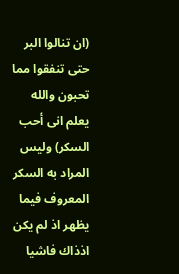(ان تنالوا البر حتى تنفقوا مما تحبون والله يعلم انى أحب السكر) وليس المراد به السكر المعروف فيما يظهر اذ لم يكن اذذاك فاشيا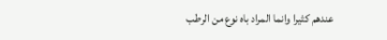عندهم كثيرا وانما المراد باه نوع من الرطب